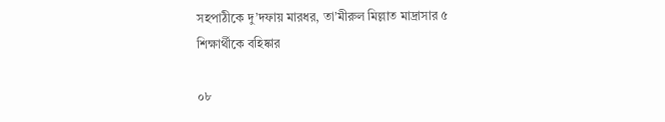সহপাঠীকে দু’দফায় মারধর, তা’মীরুল মিল্লাত মাদ্রাসার ৫ শিক্ষার্থীকে বহিষ্কার

০৮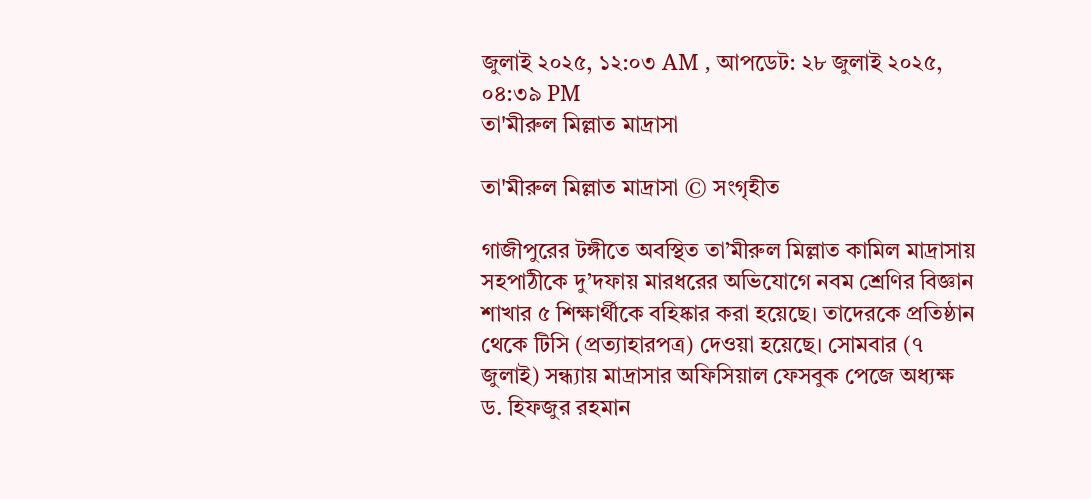জুলাই ২০২৫, ১২:০৩ AM , আপডেট: ২৮ জুলাই ২০২৫, ০৪:৩৯ PM
তা'মীরুল মিল্লাত মাদ্রাসা

তা'মীরুল মিল্লাত মাদ্রাসা © সংগৃহীত

গাজীপুরের টঙ্গীতে অবস্থিত তা’মীরুল মিল্লাত কামিল মাদ্রাসায় সহপাঠীকে দু’দফায় মারধরের অভিযোগে নবম শ্রেণির বিজ্ঞান শাখার ৫ শিক্ষার্থীকে বহিষ্কার করা হয়েছে। তাদেরকে প্রতিষ্ঠান থেকে টিসি (প্রত্যাহারপত্র) দেওয়া হয়েছে। সোমবার (৭ জুলাই) সন্ধ্যায় মাদ্রাসার অফিসিয়াল ফেসবুক পেজে অধ্যক্ষ ড. হিফজুর রহমান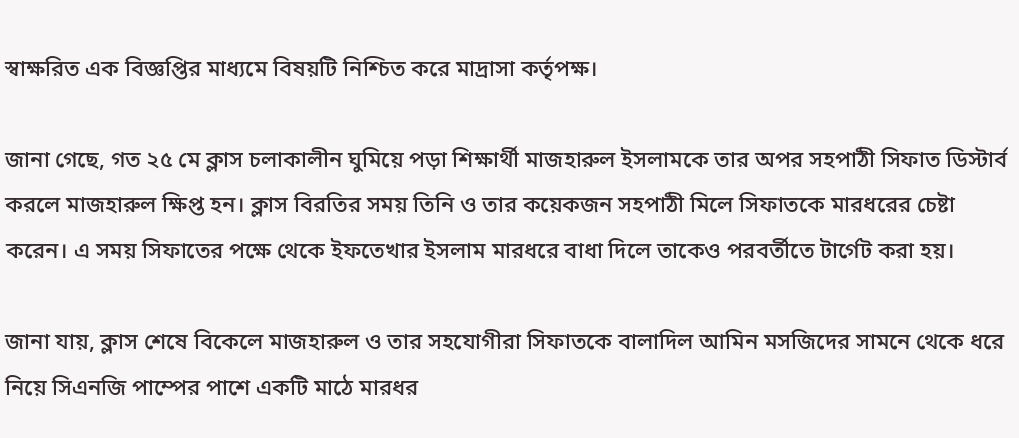স্বাক্ষরিত এক বিজ্ঞপ্তির মাধ্যমে বিষয়টি নিশ্চিত করে মাদ্রাসা কর্তৃপক্ষ।

জানা গেছে, গত ২৫ মে ক্লাস চলাকালীন ঘুমিয়ে পড়া শিক্ষার্থী মাজহারুল ইসলামকে তার অপর সহপাঠী সিফাত ডিস্টার্ব করলে মাজহারুল ক্ষিপ্ত হন। ক্লাস বিরতির সময় তিনি ও তার কয়েকজন সহপাঠী মিলে সিফাতকে মারধরের চেষ্টা করেন। এ সময় সিফাতের পক্ষে থেকে ইফতেখার ইসলাম মারধরে বাধা দিলে তাকেও পরবর্তীতে টার্গেট করা হয়।

জানা যায়, ক্লাস শেষে বিকেলে মাজহারুল ও তার সহযোগীরা সিফাতকে বালাদিল আমিন মসজিদের সামনে থেকে ধরে নিয়ে সিএনজি পাম্পের পাশে একটি মাঠে মারধর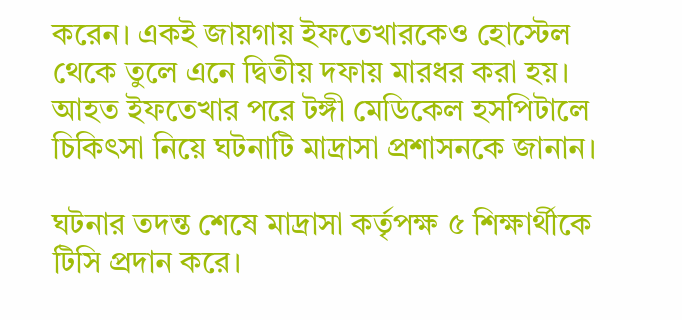করেন। একই জায়গায় ইফতেখারকেও হোস্টেল থেকে তুলে এনে দ্বিতীয় দফায় মারধর করা হয়। আহত ইফতেখার পরে টঙ্গী মেডিকেল হসপিটালে চিকিৎসা নিয়ে ঘটনাটি মাদ্রাসা প্রশাসনকে জানান।

ঘটনার তদন্ত শেষে মাদ্রাসা কর্তৃপক্ষ ৫ শিক্ষার্থীকে টিসি প্রদান করে।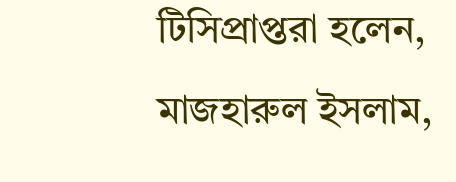টিসিপ্রাপ্তরা হলেন, মাজহারুল ইসলাম,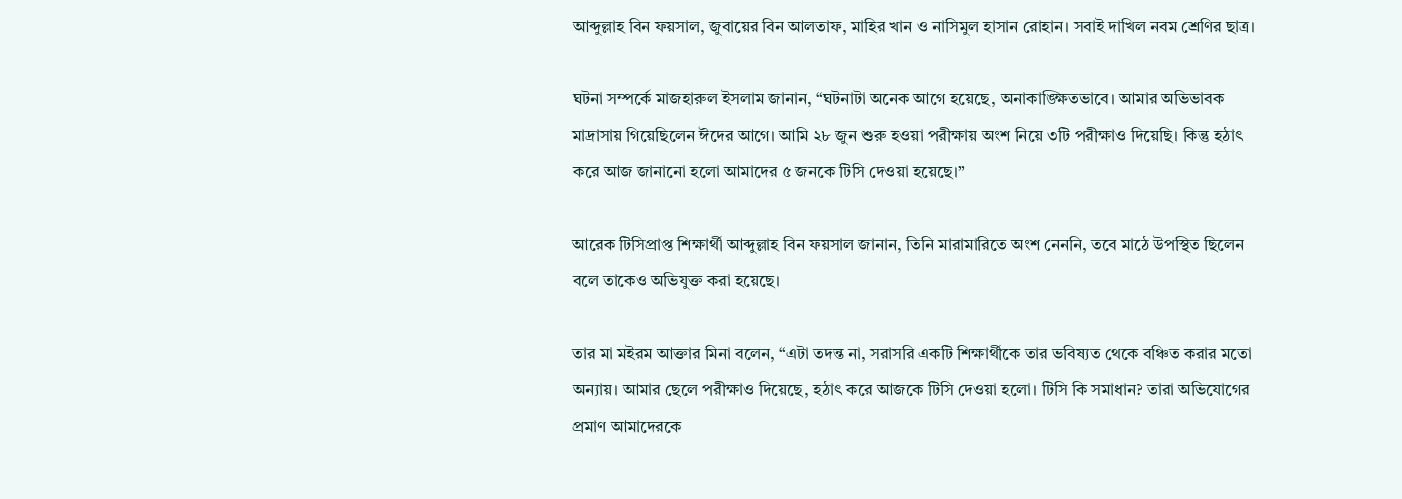আব্দুল্লাহ বিন ফয়সাল, জুবায়ের বিন আলতাফ, মাহির খান ও নাসিমুল হাসান রোহান। সবাই দাখিল নবম শ্রেণির ছাত্র।

ঘটনা সম্পর্কে মাজহারুল ইসলাম জানান, “ঘটনাটা অনেক আগে হয়েছে, অনাকাঙ্ক্ষিতভাবে। আমার অভিভাবক মাদ্রাসায় গিয়েছিলেন ঈদের আগে। আমি ২৮ জুন শুরু হওয়া পরীক্ষায় অংশ নিয়ে ৩টি পরীক্ষাও দিয়েছি। কিন্তু হঠাৎ করে আজ জানানো হলো আমাদের ৫ জনকে টিসি দেওয়া হয়েছে।”

আরেক টিসিপ্রাপ্ত শিক্ষার্থী আব্দুল্লাহ বিন ফয়সাল জানান, তিনি মারামারিতে অংশ নেননি, তবে মাঠে উপস্থিত ছিলেন বলে তাকেও অভিযুক্ত করা হয়েছে।

তার মা মইরম আক্তার মিনা বলেন, “এটা তদন্ত না, সরাসরি একটি শিক্ষার্থীকে তার ভবিষ্যত থেকে বঞ্চিত করার মতো অন্যায়। আমার ছেলে পরীক্ষাও দিয়েছে, হঠাৎ করে আজকে টিসি দেওয়া হলো। টিসি কি সমাধান? তারা অভিযোগের প্রমাণ আমাদেরকে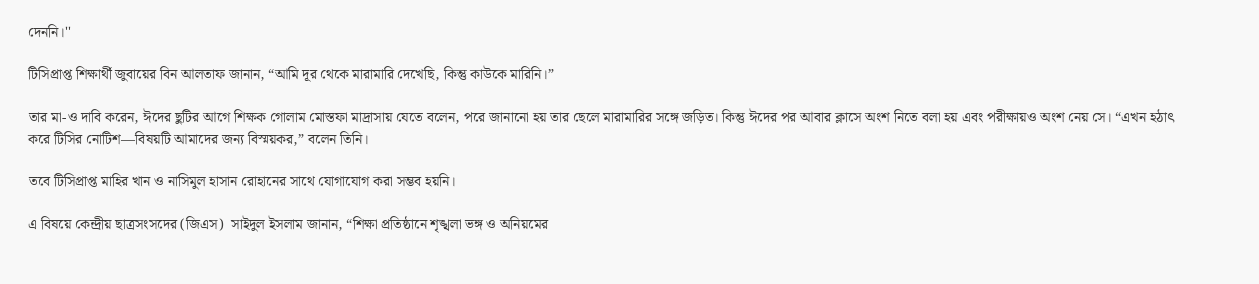দেননি।''

টিসিপ্রাপ্ত শিক্ষার্থী জুবায়ের বিন আলতাফ জানান, “আমি দূর থেকে মারামারি দেখেছি, কিন্তু কাউকে মারিনি।”

তার মা-ও দাবি করেন, ঈদের ছুটির আগে শিক্ষক গোলাম মোস্তফা মাদ্রাসায় যেতে বলেন, পরে জানানো হয় তার ছেলে মারামারির সঙ্গে জড়িত। কিন্তু ঈদের পর আবার ক্লাসে অংশ নিতে বলা হয় এবং পরীক্ষায়ও অংশ নেয় সে। “এখন হঠাৎ করে টিসির নোটিশ—বিষয়টি আমাদের জন্য বিস্ময়কর,” বলেন তিনি।

তবে টিসিপ্রাপ্ত মাহির খান ও নাসিমুল হাসান রোহানের সাথে যোগাযোগ করা সম্ভব হয়নি।

এ বিষয়ে কেন্দ্রীয় ছাত্রসংসদের (জিএস)  সাইদুল ইসলাম জানান, “শিক্ষা প্রতিষ্ঠানে শৃঙ্খলা ভঙ্গ ও অনিয়মের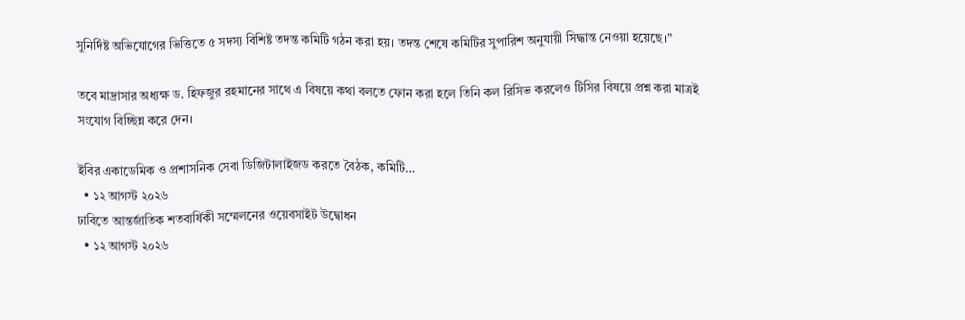সুনির্দিষ্ট অভিযোগের ভিত্তিতে ৫ সদস্য বিশিষ্ট তদন্ত কমিটি গঠন করা হয়। তদন্ত শেষে কমিটির সুপারিশ অনুযায়ী সিদ্ধান্ত নেওয়া হয়েছে।”

তবে মাদ্রাসার অধ্যক্ষ ড. হিফজুর রহমানের সাথে এ বিষয়ে কথা বলতে ফোন করা হলে তিনি কল রিসিভ করলেও টিসির বিষয়ে প্রশ্ন করা মাত্রই সংযোগ বিচ্ছিন্ন করে দেন।

ইবির একাডেমিক ও প্রশাসনিক সেবা ডিজিটালাইজড করতে বৈঠক, কমিটি…
  • ১২ আগস্ট ২০২৬
ঢাবিতে আন্তর্জাতিক শতবার্ষিকী সম্মেলনের ওয়েবসাইট উদ্বোধন
  • ১২ আগস্ট ২০২৬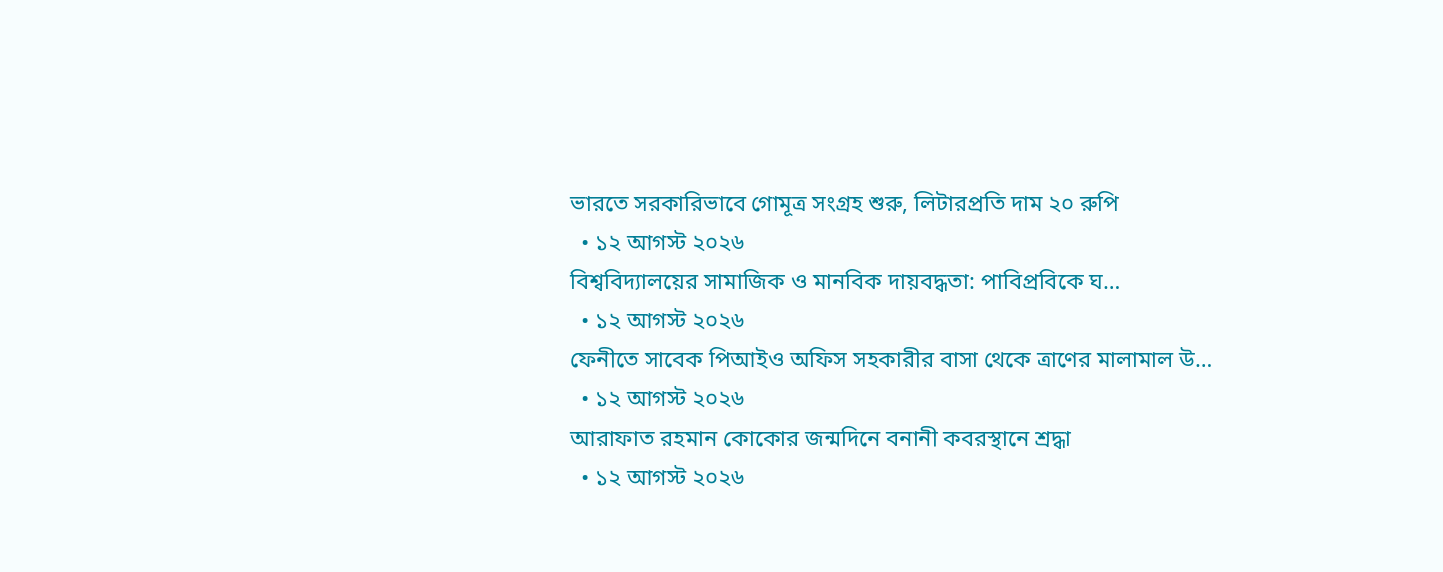ভারতে সরকারিভাবে গোমূত্র সংগ্রহ শুরু, লিটারপ্রতি দাম ২০ রুপি
  • ১২ আগস্ট ২০২৬
বিশ্ববিদ্যালয়ের সামাজিক ও মানবিক দায়বদ্ধতা: পাবিপ্রবিকে ঘ…
  • ১২ আগস্ট ২০২৬
ফেনীতে সাবেক পিআইও অফিস সহকারীর বাসা থেকে ত্রাণের মালামাল উ…
  • ১২ আগস্ট ২০২৬
আরাফাত রহমান কোকোর জন্মদিনে বনানী কবরস্থানে শ্রদ্ধা
  • ১২ আগস্ট ২০২৬